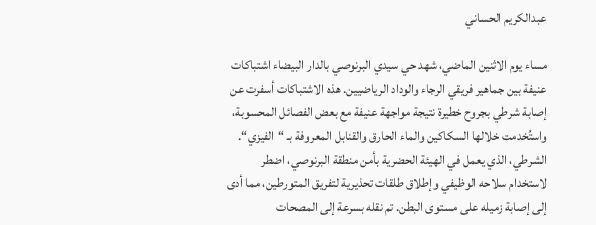عبدالكريم الحساني

مساء يوم الاثنين الماضي، شهد حي سيدي البرنوصي بالدار البيضاء اشتباكات عنيفة بين جماهير فريقي الرجاء والوداد الرياضيين. هذه الاشتباكات أسفرت عن إصابة شرطي بجروح خطيرة نتيجة مواجهة عنيفة مع بعض الفصائل المحسوبة، واستُخدمت خلالها السكاكين والماء الحارق والقنابل المعروفة بـ “الفيزي“.
الشرطي، الذي يعمل في الهيئة الحضرية بأمن منطقة البرنوصي، اضطر لاستخدام سلاحه الوظيفي وإطلاق طلقات تحذيرية لتفريق المتورطين، مما أدى إلى إصابة زميله على مستوى البطن. تم نقله بسرعة إلى المصحات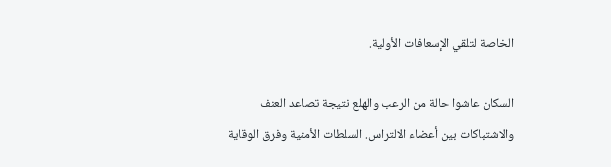الخاصة لتلقي الإسعافات الأولية.

السكان عاشوا حالة من الرعب والهلع نتيجة تصاعد العنف والاشتباكات بين أعضاء الالتراس. السلطات الأمنية وفرق الوقاية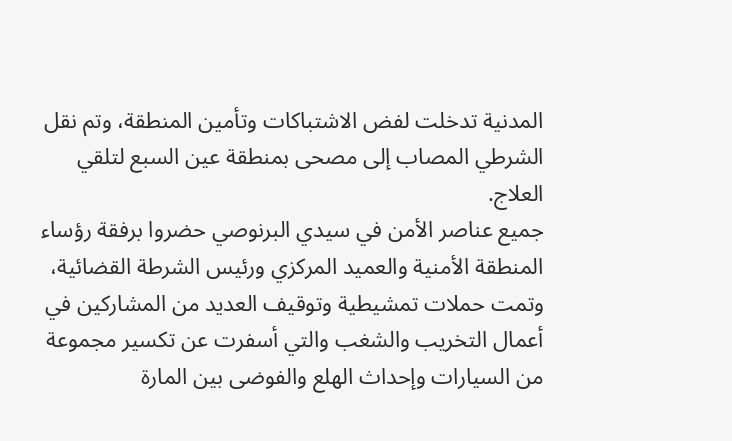المدنية تدخلت لفض الاشتباكات وتأمين المنطقة، وتم نقل الشرطي المصاب إلى مصحى بمنطقة عين السبع لتلقي العلاج.
جميع عناصر الأمن في سيدي البرنوصي حضروا برفقة رؤساء المنطقة الأمنية والعميد المركزي ورئيس الشرطة القضائية، وتمت حملات تمشيطية وتوقيف العديد من المشاركين في أعمال التخريب والشغب والتي أسفرت عن تكسير مجموعة من السيارات وإحداث الهلع والفوضى بين المارة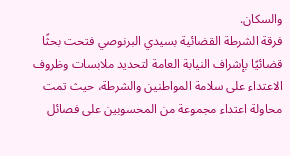والسكان.
فرقة الشرطة القضائية بسيدي البرنوصي فتحت بحثًا قضائيًا بإشراف النيابة العامة لتحديد ملابسات وظروف الاعتداء على سلامة المواطنين والشرطة، حيث تمت محاولة اعتداء مجموعة من المحسوبين على فصائل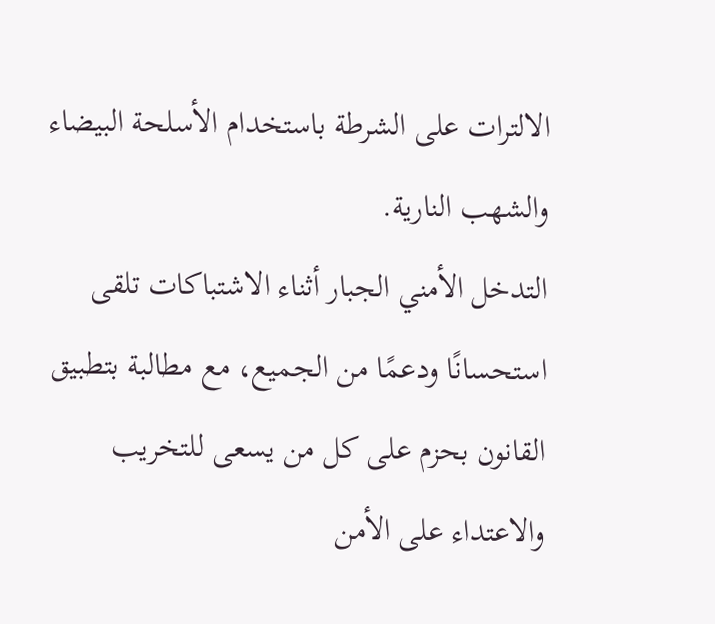الالترات على الشرطة باستخدام الأسلحة البيضاء والشهب النارية.
التدخل الأمني الجبار أثناء الاشتباكات تلقى استحسانًا ودعمًا من الجميع، مع مطالبة بتطبيق القانون بحزم على كل من يسعى للتخريب والاعتداء على الأمن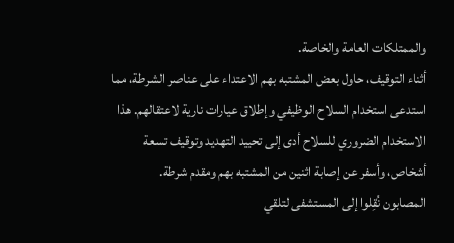والممتلكات العامة والخاصة.
أثناء التوقيف، حاول بعض المشتبه بهم الاعتداء على عناصر الشرطة، مما استدعى استخدام السلاح الوظيفي وإطلاق عيارات نارية لاعتقالهم. هذا الاستخدام الضروري للسلاح أدى إلى تحييد التهديد وتوقيف تسعة أشخاص، وأسفر عن إصابة اثنين من المشتبه بهم ومقدم شرطة.
المصابون نُقِلوا إلى المستشفى لتلقي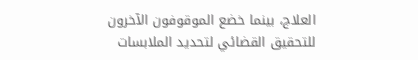العلاج، بينما خضع الموقوفون الآخرون للتحقيق القضائي لتحديد الملابسات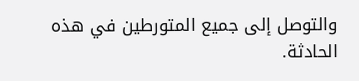والتوصل إلى جميع المتورطين في هذه الحادثة.